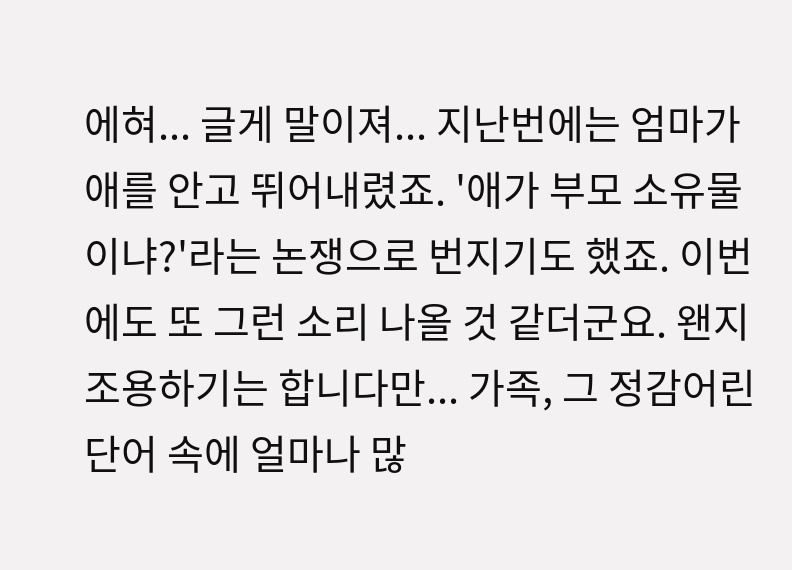에혀... 글게 말이져... 지난번에는 엄마가 애를 안고 뛰어내렸죠. '애가 부모 소유물이냐?'라는 논쟁으로 번지기도 했죠. 이번에도 또 그런 소리 나올 것 같더군요. 왠지 조용하기는 합니다만... 가족, 그 정감어린 단어 속에 얼마나 많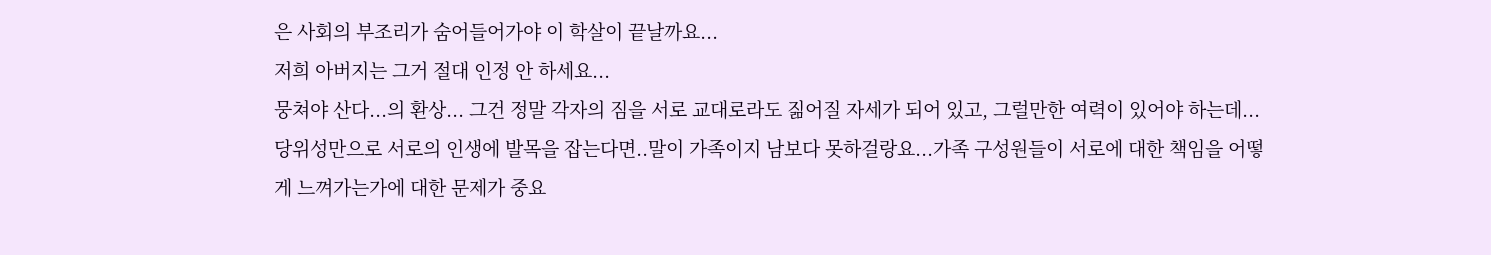은 사회의 부조리가 숨어들어가야 이 학살이 끝날까요...
저희 아버지는 그거 절대 인정 안 하세요...
뭉쳐야 산다...의 환상... 그건 정말 각자의 짐을 서로 교대로라도 짊어질 자세가 되어 있고, 그럴만한 여력이 있어야 하는데...
당위성만으로 서로의 인생에 발목을 잡는다면..말이 가족이지 남보다 못하걸랑요...가족 구성원들이 서로에 대한 책임을 어떻게 느껴가는가에 대한 문제가 중요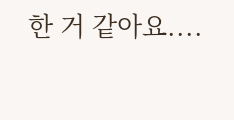한 거 같아요....